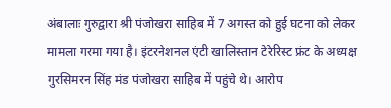अंबालाः गुरुद्वारा श्री पंजोखरा साहिब में 7 अगस्त को हुई घटना को लेकर मामला गरमा गया है। इंटरनेशनल एंटी खालिस्तान टेरेरिस्ट फ्रंट के अध्यक्ष गुरसिमरन सिंह मंड पंजोखरा साहिब में पहुंचे थे। आरोप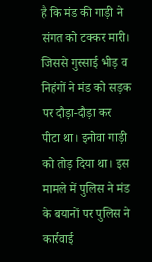है कि मंड की गाड़ी ने संगत को टक्कर मारी। जिससे गुस्साई भीड़ व निहंगों ने मंड को सड़क पर दौड़ा-दौड़ा कर पीटा था। इनोवा गाड़ी को तोड़ दिया था। इस मामले में पुलिस ने मंड के बयानों पर पुलिस ने कार्रवाई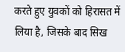करते हुए युवकों को हिरासत में लिया है, जिसके बाद सिख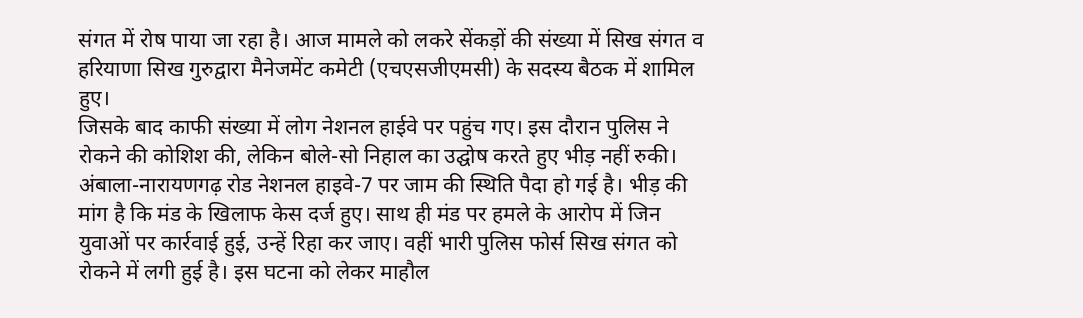संगत में रोष पाया जा रहा है। आज मामले को लकरे सेंकड़ों की संख्या में सिख संगत व हरियाणा सिख गुरुद्वारा मैनेजमेंट कमेटी (एचएसजीएमसी) के सदस्य बैठक में शामिल हुए।
जिसके बाद काफी संख्या में लोग नेशनल हाईवे पर पहुंच गए। इस दौरान पुलिस ने रोकने की कोशिश की, लेकिन बोले-सो निहाल का उद्घोष करते हुए भीड़ नहीं रुकी। अंबाला-नारायणगढ़ रोड नेशनल हाइवे-7 पर जाम की स्थिति पैदा हो गई है। भीड़ की मांग है कि मंड के खिलाफ केस दर्ज हुए। साथ ही मंड पर हमले के आरोप में जिन युवाओं पर कार्रवाई हुई, उन्हें रिहा कर जाए। वहीं भारी पुलिस फोर्स सिख संगत को रोकने में लगी हुई है। इस घटना को लेकर माहौल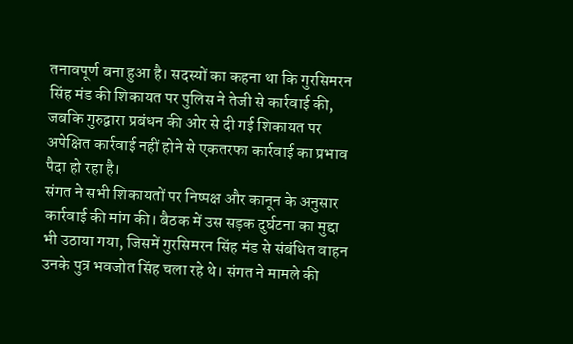तनावपूर्ण बना हुआ है। सदस्यों का कहना था कि गुरसिमरन सिंह मंड की शिकायत पर पुलिस ने तेजी से कार्रवाई की, जबकि गुरुद्वारा प्रबंधन की ओर से दी गई शिकायत पर अपेक्षित कार्रवाई नहीं होने से एकतरफा कार्रवाई का प्रभाव पैदा हो रहा है।
संगत ने सभी शिकायतों पर निष्पक्ष और कानून के अनुसार कार्रवाई की मांग की। बैठक में उस सड़क दुर्घटना का मुद्दा भी उठाया गया, जिसमें गुरसिमरन सिंह मंड से संबंधित वाहन उनके पुत्र भवजोत सिंह चला रहे थे। संगत ने मामले की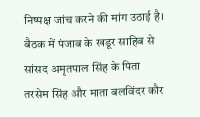निष्पक्ष जांच करने की मांग उठाई है। बैठक में पंजाब के खडूर साहिब से सांसद अमृतपाल सिंह के पिता तरसेम सिंह और माता बलविंदर कौर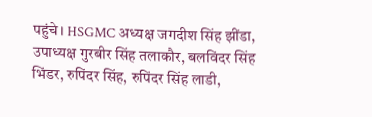पहुंचे। HSGMC अध्यक्ष जगदीश सिंह झींडा, उपाध्यक्ष गुरबीर सिंह तलाकौर, बलविंदर सिंह भिंडर, रुपिंदर सिंह, रुपिंदर सिंह लाडी,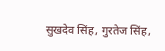सुखदेव सिंह, गुरतेज सिंह,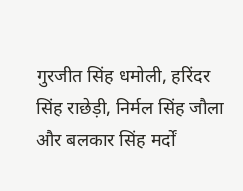गुरजीत सिंह धमोली, हरिंदर सिंह राछेड़ी, निर्मल सिंह जौला और बलकार सिंह मर्दों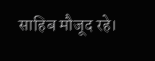साहिब मौजूद रहे।